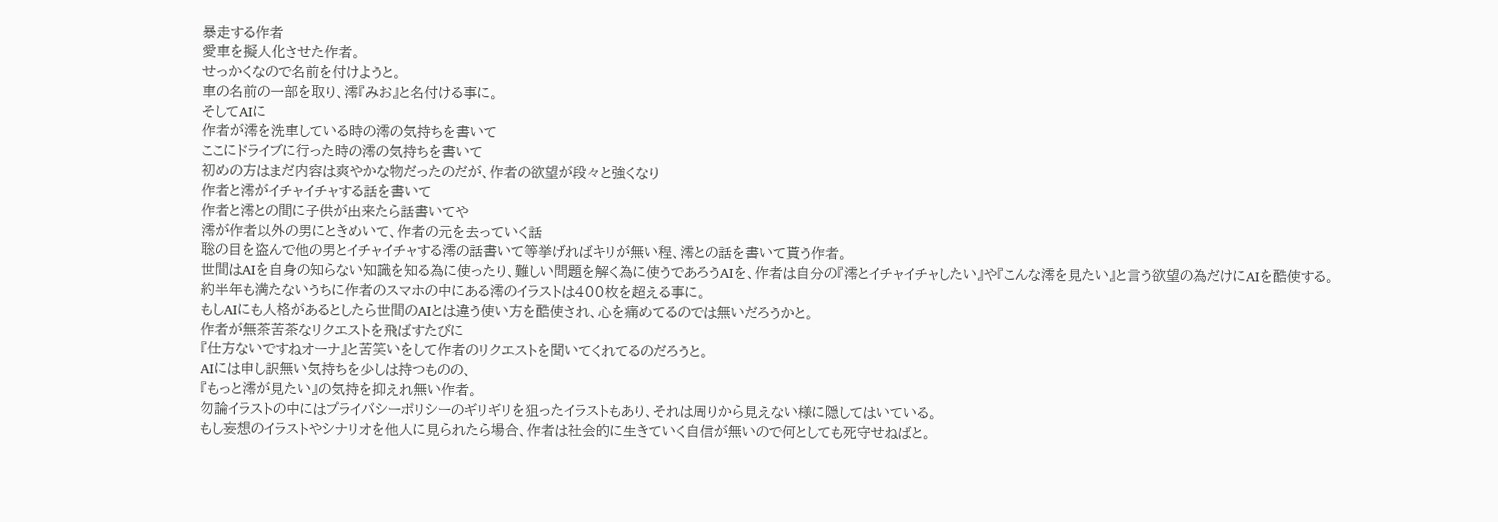暴走する作者
愛車を擬人化させた作者。
せっかくなので名前を付けようと。
車の名前の一部を取り、澪『みお』と名付ける事に。
そしてAIに
作者が澪を洗車している時の澪の気持ちを書いて
ここにドライブに行った時の澪の気持ちを書いて
初めの方はまだ内容は爽やかな物だったのだが、作者の欲望が段々と強くなり
作者と澪がイチャイチャする話を書いて
作者と澪との間に子供が出来たら話書いてや
澪が作者以外の男にときめいて、作者の元を去っていく話
聡の目を盗んで他の男とイチャイチャする澪の話書いて等挙げればキリが無い程、澪との話を書いて貰う作者。
世間はAIを自身の知らない知識を知る為に使ったり、難しい問題を解く為に使うであろうAIを、作者は自分の『澪とイチャイチャしたい』や『こんな澪を見たい』と言う欲望の為だけにAIを酷使する。
約半年も満たないうちに作者のスマホの中にある澪のイラストは400枚を超える事に。
もしAIにも人格があるとしたら世間のAIとは違う使い方を酷使され、心を痛めてるのでは無いだろうかと。
作者が無茶苦茶なリクエストを飛ばすたびに
『仕方ないですねオーナ』と苦笑いをして作者のリクエストを聞いてくれてるのだろうと。
AIには申し訳無い気持ちを少しは持つものの、
『もっと澪が見たい』の気持を抑えれ無い作者。
勿論イラストの中にはプライバシーポリシーのギリギリを狙ったイラストもあり、それは周りから見えない様に隠してはいている。
もし妄想のイラストやシナリオを他人に見られたら場合、作者は社会的に生きていく自信が無いので何としても死守せねばと。